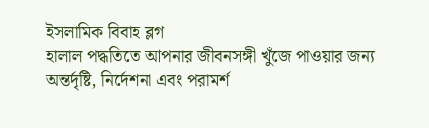ইসলামিক বিবাহ ব্লগ
হালাল পদ্ধতিতে আপনার জীবনসঙ্গী খুঁজে পাওয়ার জন্য অন্তর্দৃষ্টি, নির্দেশনা এবং পরামর্শ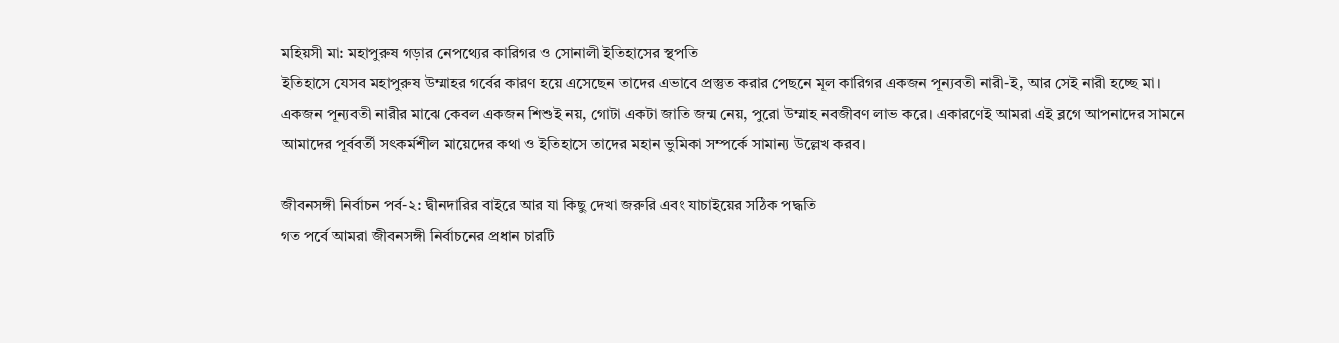মহিয়সী মা: মহাপুরুষ গড়ার নেপথ্যের কারিগর ও সোনালী ইতিহাসের স্থপতি
ইতিহাসে যেসব মহাপুরুষ উম্মাহর গর্বের কারণ হয়ে এসেছেন তাদের এভাবে প্রস্তুত করার পেছনে মূল কারিগর একজন পূন্যবতী নারী-ই, আর সেই নারী হচ্ছে মা। একজন পূন্যবতী নারীর মাঝে কেবল একজন শিশুই নয়, গোটা একটা জাতি জন্ম নেয়, পুরো উম্মাহ নবজীবণ লাভ করে। একারণেই আমরা এই ব্লগে আপনাদের সামনে আমাদের পূর্ববর্তী সৎকর্মশীল মায়েদের কথা ও ইতিহাসে তাদের মহান ভুমিকা সম্পর্কে সামান্য উল্লেখ করব।

জীবনসঙ্গী নির্বাচন পর্ব-২: দ্বীনদারির বাইরে আর যা কিছু দেখা জরুরি এবং যাচাইয়ের সঠিক পদ্ধতি
গত পর্বে আমরা জীবনসঙ্গী নির্বাচনের প্রধান চারটি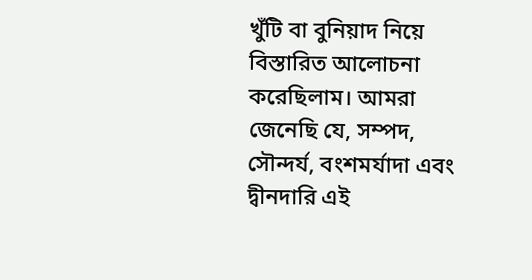খুঁটি বা বুনিয়াদ নিয়ে বিস্তারিত আলোচনা করেছিলাম। আমরা জেনেছি যে, সম্পদ, সৌন্দর্য, বংশমর্যাদা এবং দ্বীনদারি এই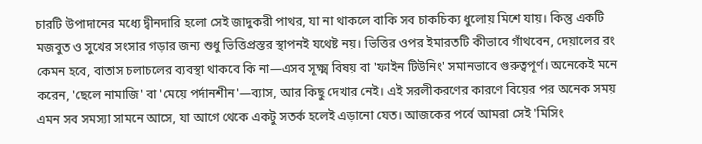চারটি উপাদানের মধ্যে দ্বীনদারি হলো সেই জাদুকরী পাথর, যা না থাকলে বাকি সব চাকচিক্য ধুলোয় মিশে যায়। কিন্তু একটি মজবুত ও সুখের সংসার গড়ার জন্য শুধু ভিত্তিপ্রস্তর স্থাপনই যথেষ্ট নয়। ভিত্তির ওপর ইমারতটি কীভাবে গাঁথবেন, দেয়ালের রং কেমন হবে, বাতাস চলাচলের ব্যবস্থা থাকবে কি না—এসব সূক্ষ্ম বিষয় বা 'ফাইন টিউনিং' সমানভাবে গুরুত্বপূর্ণ। অনেকেই মনে করেন, 'ছেলে নামাজি' বা 'মেয়ে পর্দানশীন'—ব্যাস, আর কিছু দেখার নেই। এই সরলীকরণের কারণে বিয়ের পর অনেক সময় এমন সব সমস্যা সামনে আসে, যা আগে থেকে একটু সতর্ক হলেই এড়ানো যেত। আজকের পর্বে আমরা সেই 'মিসিং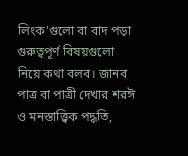লিংক'গুলো বা বাদ পড়া গুরুত্বপূর্ণ বিষয়গুলো নিয়ে কথা বলব। জানব পাত্র বা পাত্রী দেখার শরঈ ও মনস্তাত্ত্বিক পদ্ধতি,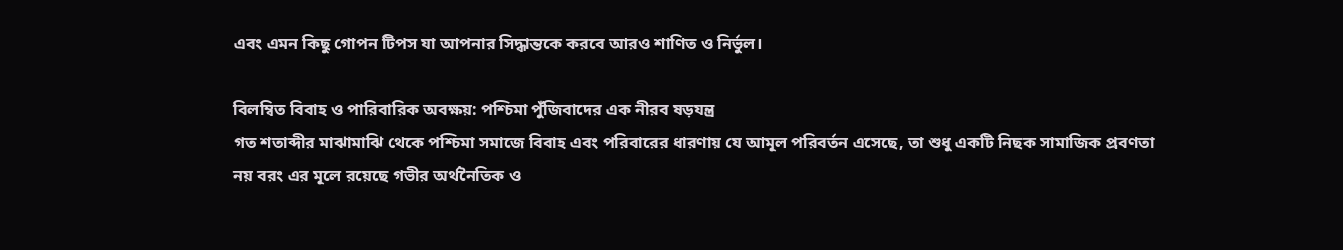এবং এমন কিছু গোপন টিপস যা আপনার সিদ্ধান্তকে করবে আরও শাণিত ও নির্ভুল।

বিলম্বিত বিবাহ ও পারিবারিক অবক্ষয়: পশ্চিমা পুঁজিবাদের এক নীরব ষড়যন্ত্র
গত শতাব্দীর মাঝামাঝি থেকে পশ্চিমা সমাজে বিবাহ এবং পরিবারের ধারণায় যে আমূল পরিবর্তন এসেছে, তা শুধু একটি নিছক সামাজিক প্রবণতা নয় বরং এর মূলে রয়েছে গভীর অর্থনৈতিক ও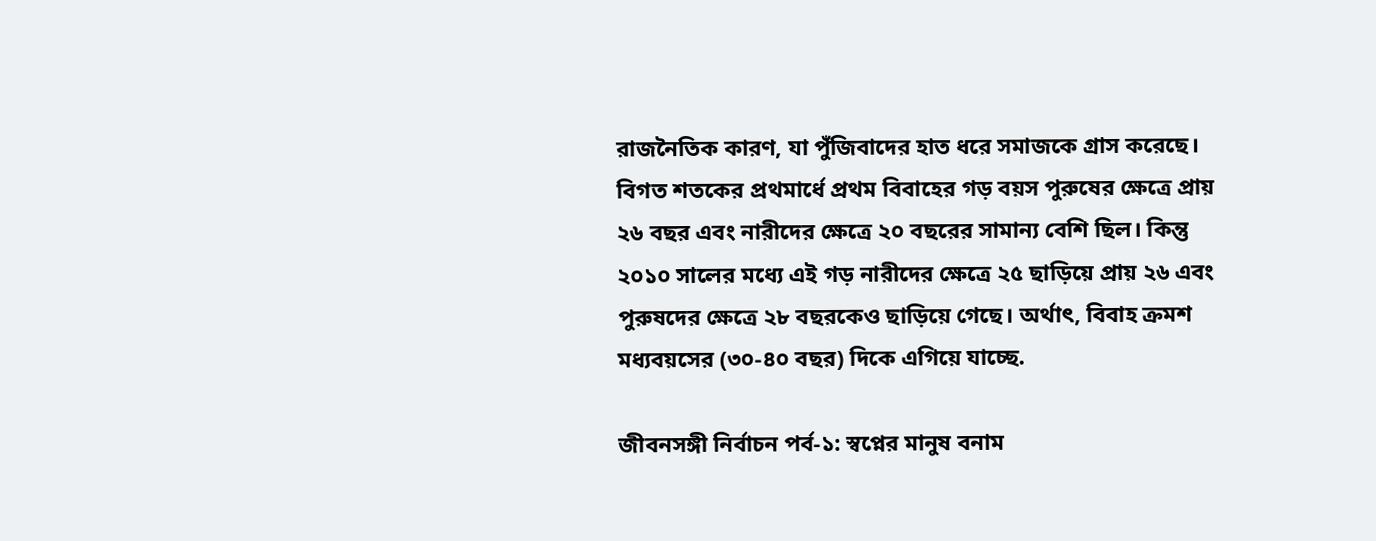রাজনৈতিক কারণ, যা পুঁজিবাদের হাত ধরে সমাজকে গ্রাস করেছে। বিগত শতকের প্রথমার্ধে প্রথম বিবাহের গড় বয়স পুরুষের ক্ষেত্রে প্রায় ২৬ বছর এবং নারীদের ক্ষেত্রে ২০ বছরের সামান্য বেশি ছিল। কিন্তু ২০১০ সালের মধ্যে এই গড় নারীদের ক্ষেত্রে ২৫ ছাড়িয়ে প্রায় ২৬ এবং পুরুষদের ক্ষেত্রে ২৮ বছরকেও ছাড়িয়ে গেছে। অর্থাৎ, বিবাহ ক্রমশ মধ্যবয়সের (৩০-৪০ বছর) দিকে এগিয়ে যাচ্ছে.

জীবনসঙ্গী নির্বাচন পর্ব-১: স্বপ্নের মানুষ বনাম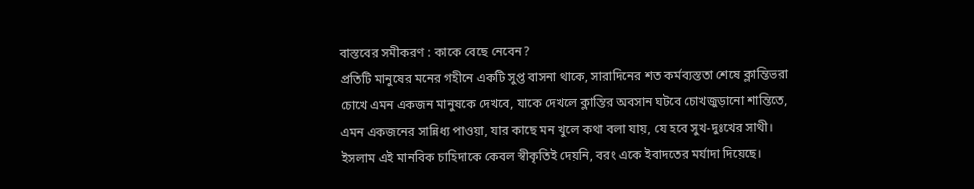বাস্তবের সমীকরণ : কাকে বেছে নেবেন?
প্রতিটি মানুষের মনের গহীনে একটি সুপ্ত বাসনা থাকে, সারাদিনের শত কর্মব্যস্ততা শেষে ক্লান্তিভরা চোখে এমন একজন মানুষকে দেখবে, যাকে দেখলে ক্লান্তির অবসান ঘটবে চোখজুড়ানো শান্তিতে, এমন একজনের সান্নিধ্য পাওয়া, যার কাছে মন খুলে কথা বলা যায়, যে হবে সুখ-দুঃখের সাথী। ইসলাম এই মানবিক চাহিদাকে কেবল স্বীকৃতিই দেয়নি, বরং একে ইবাদতের মর্যাদা দিয়েছে।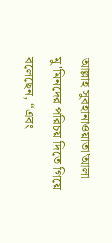আল্লাহ সুবহানাওয়াতা'আলা মু'মিনদের পরিচয় দিতে গিয়ে বলেছেন, “এবং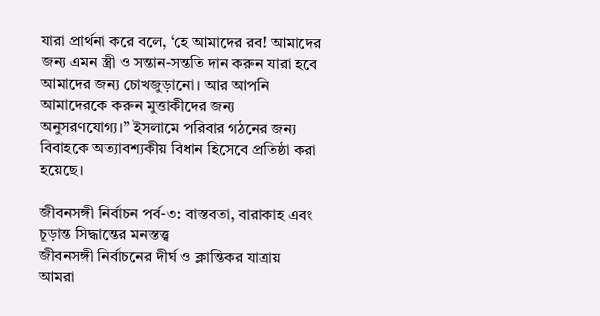যারা প্রার্থনা করে বলে, ‘হে আমাদের রব! আমাদের জন্য এমন স্ত্রী ও সন্তান-সন্ততি দান করুন যারা হবে আমাদের জন্য চোখজুড়ানো। আর আপনি আমাদেরকে করুন মুত্তাকীদের জন্য অনুসরণযোগ্য।” ইসলামে পরিবার গঠনের জন্য বিবাহকে অত্যাবশ্যকীয় বিধান হিসেবে প্রতিষ্ঠা করা হয়েছে।

জীবনসঙ্গী নির্বাচন পর্ব-৩: বাস্তবতা, বারাকাহ এবং চূড়ান্ত সিদ্ধান্তের মনস্তত্ত্ব
জীবনসঙ্গী নির্বাচনের দীর্ঘ ও ক্লান্তিকর যাত্রায় আমরা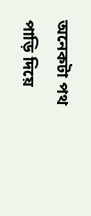অনেকটা পথ পাড়ি দিয়ে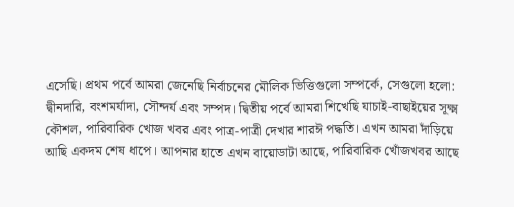এসেছি। প্রথম পর্বে আমরা জেনেছি নির্বাচনের মৌলিক ভিত্তিগুলো সম্পর্কে, সেগুলো হলো: দ্বীনদারি, বংশমর্যাদা, সৌন্দর্য এবং সম্পদ। দ্বিতীয় পর্বে আমরা শিখেছি যাচাই-বাছাইয়ের সূক্ষ্ম কৌশল, পারিবারিক খোজ খবর এবং পাত্র-পাত্রী দেখার শারঈ পদ্ধতি। এখন আমরা দাঁড়িয়ে আছি একদম শেষ ধাপে। আপনার হাতে এখন বায়োডাটা আছে, পারিবারিক খোঁজখবর আছে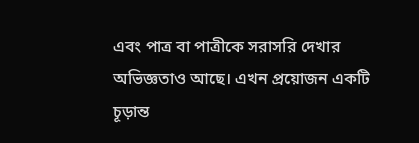এবং পাত্র বা পাত্রীকে সরাসরি দেখার অভিজ্ঞতাও আছে। এখন প্রয়োজন একটি চূড়ান্ত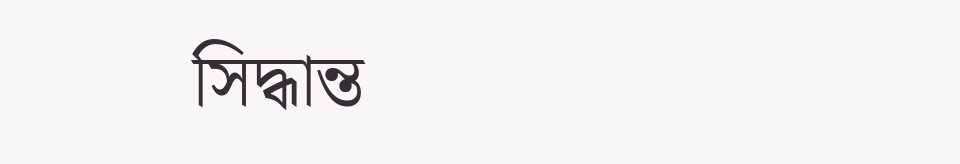সিদ্ধান্ত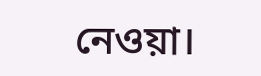নেওয়া।